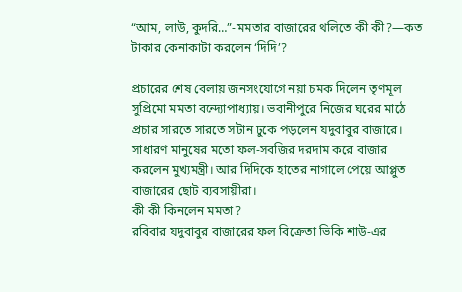“আম, লাউ, কুদরি…”-মমতার বাজারের থলিতে কী কী?—কত টাকার কেনাকাটা করলেন ‘দিদি’?

প্রচারের শেষ বেলায় জনসংযোগে নয়া চমক দিলেন তৃণমূল সুপ্রিমো মমতা বন্দ্যোপাধ্যায়। ভবানীপুরে নিজের ঘরের মাঠে প্রচার সারতে সারতে সটান ঢুকে পড়লেন যদুবাবুর বাজারে। সাধারণ মানুষের মতো ফল-সবজির দরদাম করে বাজার করলেন মুখ্যমন্ত্রী। আর দিদিকে হাতের নাগালে পেয়ে আপ্লুত বাজারের ছোট ব্যবসায়ীরা।
কী কী কিনলেন মমতা?
রবিবার যদুবাবুর বাজারের ফল বিক্রেতা ভিকি শাউ-এর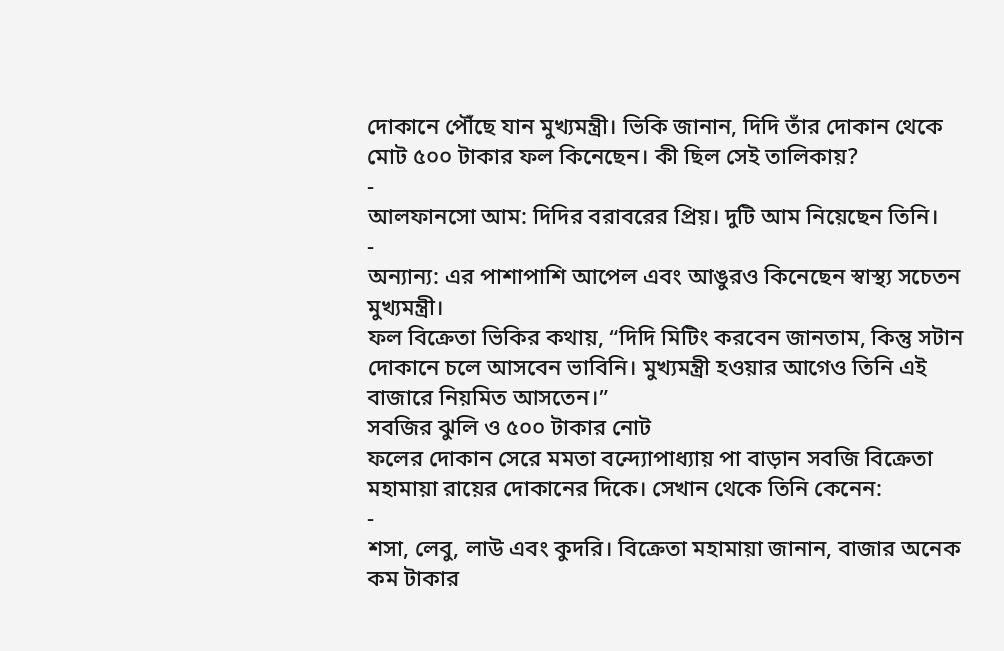দোকানে পৌঁছে যান মুখ্যমন্ত্রী। ভিকি জানান, দিদি তাঁর দোকান থেকে মোট ৫০০ টাকার ফল কিনেছেন। কী ছিল সেই তালিকায়?
-
আলফানসো আম: দিদির বরাবরের প্রিয়। দুটি আম নিয়েছেন তিনি।
-
অন্যান্য: এর পাশাপাশি আপেল এবং আঙুরও কিনেছেন স্বাস্থ্য সচেতন মুখ্যমন্ত্রী।
ফল বিক্রেতা ভিকির কথায়, “দিদি মিটিং করবেন জানতাম, কিন্তু সটান দোকানে চলে আসবেন ভাবিনি। মুখ্যমন্ত্রী হওয়ার আগেও তিনি এই বাজারে নিয়মিত আসতেন।”
সবজির ঝুলি ও ৫০০ টাকার নোট
ফলের দোকান সেরে মমতা বন্দ্যোপাধ্যায় পা বাড়ান সবজি বিক্রেতা মহামায়া রায়ের দোকানের দিকে। সেখান থেকে তিনি কেনেন:
-
শসা, লেবু, লাউ এবং কুদরি। বিক্রেতা মহামায়া জানান, বাজার অনেক কম টাকার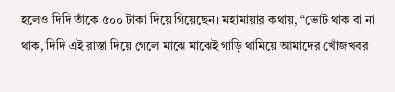হলেও দিদি তাঁকে ৫০০ টাকা দিয়ে গিয়েছেন। মহামায়ার কথায়, “ভোট থাক বা না থাক, দিদি এই রাস্তা দিয়ে গেলে মাঝে মাঝেই গাড়ি থামিয়ে আমাদের খোঁজখবর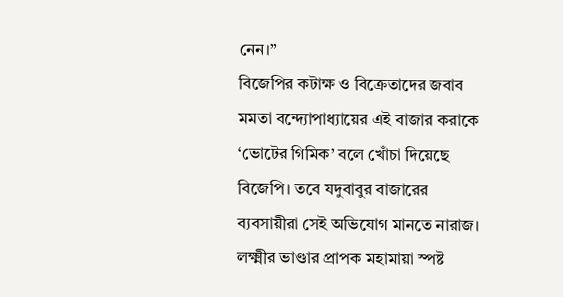নেন।”
বিজেপির কটাক্ষ ও বিক্রেতাদের জবাব
মমতা বন্দ্যোপাধ্যায়ের এই বাজার করাকে ‘ভোটের গিমিক’ বলে খোঁচা দিয়েছে বিজেপি। তবে যদুবাবুর বাজারের ব্যবসায়ীরা সেই অভিযোগ মানতে নারাজ। লক্ষ্মীর ভাণ্ডার প্রাপক মহামায়া স্পষ্ট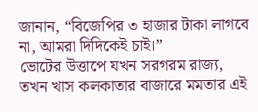জানান, “বিজেপির ৩ হাজার টাকা লাগবে না, আমরা দিদিকেই চাই।”
ভোটের উত্তাপে যখন সরগরম রাজ্য, তখন খাস কলকাতার বাজারে মমতার এই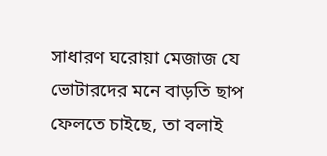সাধারণ ঘরোয়া মেজাজ যে ভোটারদের মনে বাড়তি ছাপ ফেলতে চাইছে, তা বলাই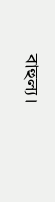বাহুল্য।